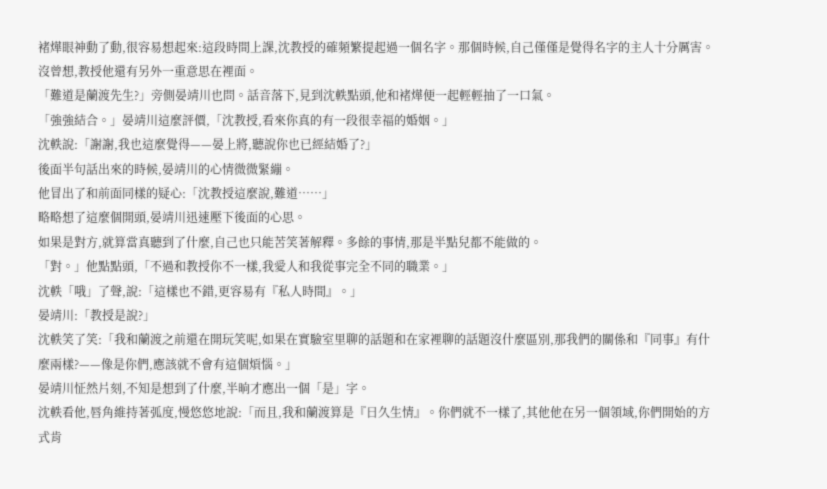褚燁眼神動了動,很容易想起來:這段時間上課,沈教授的確頻繁提起過一個名字。那個時候,自己僅僅是覺得名字的主人十分厲害。沒曾想,教授他還有另外一重意思在裡面。
「難道是蘭渡先生?」旁側晏靖川也問。話音落下,見到沈軼點頭,他和褚燁便一起輕輕抽了一口氣。
「強強結合。」晏靖川這麼評價,「沈教授,看來你真的有一段很幸福的婚姻。」
沈軼說:「謝謝,我也這麼覺得——晏上將,聽說你也已經結婚了?」
後面半句話出來的時候,晏靖川的心情微微緊繃。
他冒出了和前面同樣的疑心:「沈教授這麼說,難道……」
略略想了這麼個開頭,晏靖川迅速壓下後面的心思。
如果是對方,就算當真聽到了什麼,自己也只能苦笑著解釋。多餘的事情,那是半點兒都不能做的。
「對。」他點點頭,「不過和教授你不一樣,我愛人和我從事完全不同的職業。」
沈軼「哦」了聲,說:「這樣也不錯,更容易有『私人時間』。」
晏靖川:「教授是說?」
沈軼笑了笑:「我和蘭渡之前還在開玩笑呢,如果在實驗室里聊的話題和在家裡聊的話題沒什麼區別,那我們的關係和『同事』有什麼兩樣?——像是你們,應該就不會有這個煩惱。」
晏靖川怔然片刻,不知是想到了什麼,半晌才應出一個「是」字。
沈軼看他,唇角維持著弧度,慢悠悠地說:「而且,我和蘭渡算是『日久生情』。你們就不一樣了,其他他在另一個領域,你們開始的方式肯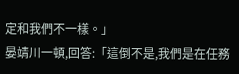定和我們不一樣。」
晏靖川一頓,回答:「這倒不是,我們是在任務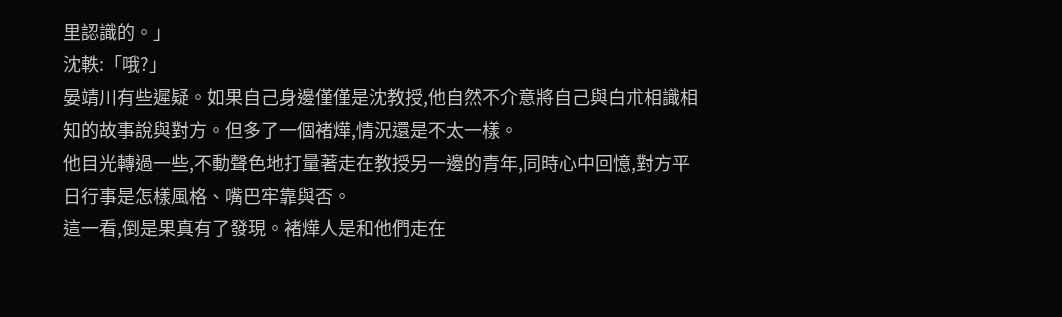里認識的。」
沈軼:「哦?」
晏靖川有些遲疑。如果自己身邊僅僅是沈教授,他自然不介意將自己與白朮相識相知的故事說與對方。但多了一個褚燁,情況還是不太一樣。
他目光轉過一些,不動聲色地打量著走在教授另一邊的青年,同時心中回憶,對方平日行事是怎樣風格、嘴巴牢靠與否。
這一看,倒是果真有了發現。褚燁人是和他們走在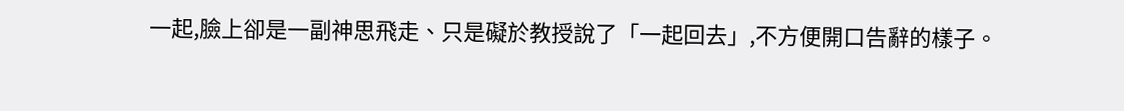一起,臉上卻是一副神思飛走、只是礙於教授說了「一起回去」,不方便開口告辭的樣子。